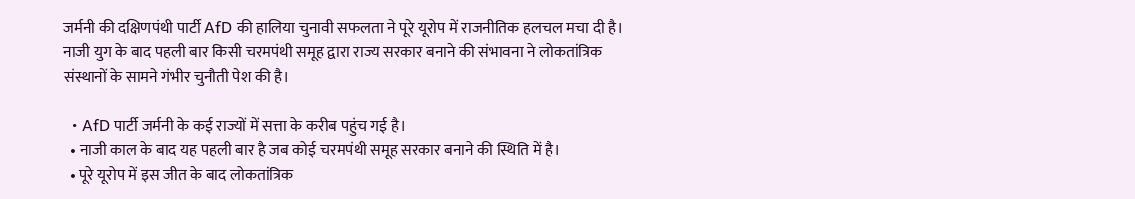जर्मनी की दक्षिणपंथी पार्टी AfD की हालिया चुनावी सफलता ने पूरे यूरोप में राजनीतिक हलचल मचा दी है। नाजी युग के बाद पहली बार किसी चरमपंथी समूह द्वारा राज्य सरकार बनाने की संभावना ने लोकतांत्रिक संस्थानों के सामने गंभीर चुनौती पेश की है।

  • AfD पार्टी जर्मनी के कई राज्यों में सत्ता के करीब पहुंच गई है।
  • नाजी काल के बाद यह पहली बार है जब कोई चरमपंथी समूह सरकार बनाने की स्थिति में है।
  • पूरे यूरोप में इस जीत के बाद लोकतांत्रिक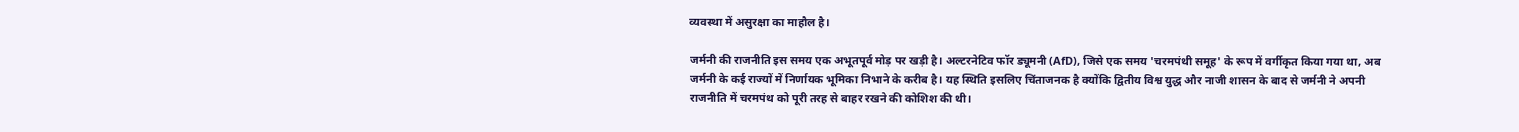व्यवस्था में असुरक्षा का माहौल है।

जर्मनी की राजनीति इस समय एक अभूतपूर्व मोड़ पर खड़ी है। अल्टरनेटिव फॉर ड्यूमनी (AfD), जिसे एक समय 'चरमपंथी समूह' के रूप में वर्गीकृत किया गया था, अब जर्मनी के कई राज्यों में निर्णायक भूमिका निभाने के करीब है। यह स्थिति इसलिए चिंताजनक है क्योंकि द्वितीय विश्व युद्ध और नाजी शासन के बाद से जर्मनी ने अपनी राजनीति में चरमपंथ को पूरी तरह से बाहर रखने की कोशिश की थी।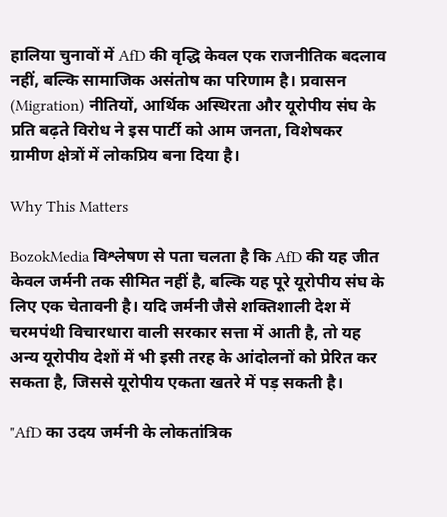हालिया चुनावों में AfD की वृद्धि केवल एक राजनीतिक बदलाव नहीं, बल्कि सामाजिक असंतोष का परिणाम है। प्रवासन (Migration) नीतियों, आर्थिक अस्थिरता और यूरोपीय संघ के प्रति बढ़ते विरोध ने इस पार्टी को आम जनता, विशेषकर ग्रामीण क्षेत्रों में लोकप्रिय बना दिया है।

Why This Matters

BozokMedia विश्लेषण से पता चलता है कि AfD की यह जीत केवल जर्मनी तक सीमित नहीं है, बल्कि यह पूरे यूरोपीय संघ के लिए एक चेतावनी है। यदि जर्मनी जैसे शक्तिशाली देश में चरमपंथी विचारधारा वाली सरकार सत्ता में आती है, तो यह अन्य यूरोपीय देशों में भी इसी तरह के आंदोलनों को प्रेरित कर सकता है, जिससे यूरोपीय एकता खतरे में पड़ सकती है।

"AfD का उदय जर्मनी के लोकतांत्रिक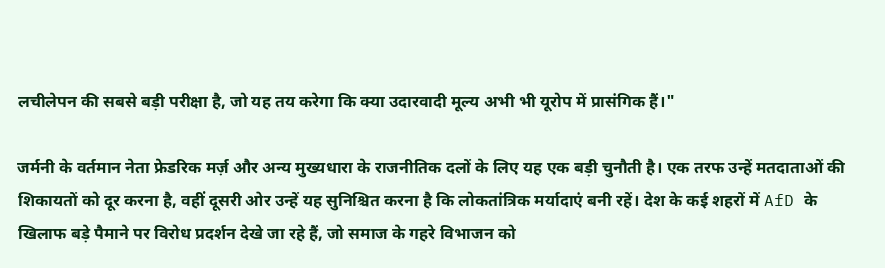लचीलेपन की सबसे बड़ी परीक्षा है, जो यह तय करेगा कि क्या उदारवादी मूल्य अभी भी यूरोप में प्रासंगिक हैं।"

जर्मनी के वर्तमान नेता फ्रेडरिक मर्ज़ और अन्य मुख्यधारा के राजनीतिक दलों के लिए यह एक बड़ी चुनौती है। एक तरफ उन्हें मतदाताओं की शिकायतों को दूर करना है, वहीं दूसरी ओर उन्हें यह सुनिश्चित करना है कि लोकतांत्रिक मर्यादाएं बनी रहें। देश के कई शहरों में AfD के खिलाफ बड़े पैमाने पर विरोध प्रदर्शन देखे जा रहे हैं, जो समाज के गहरे विभाजन को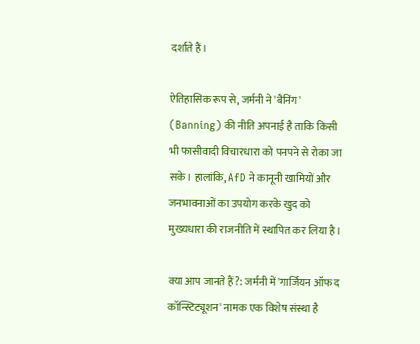दर्शाते हैं।

ऐतिहासिक रूप से, जर्मनी ने 'बैनिंग' (Banning) की नीति अपनाई है ताकि किसी भी फासीवादी विचारधारा को पनपने से रोका जा सके। हालांकि, AfD ने कानूनी खामियों और जनभावनाओं का उपयोग करके खुद को मुख्यधारा की राजनीति में स्थापित कर लिया है।

क्या आप जानते हैं?: जर्मनी में 'गार्जियन ऑफ द कॉन्स्टिट्यूशन' नामक एक विशेष संस्था है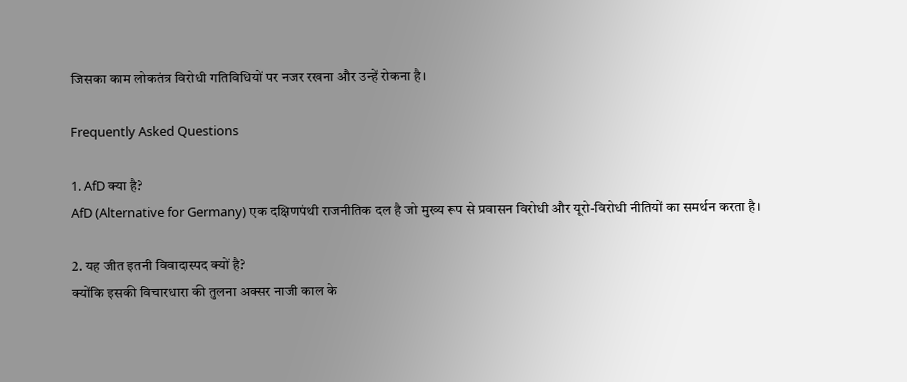जिसका काम लोकतंत्र विरोधी गतिविधियों पर नजर रखना और उन्हें रोकना है।

Frequently Asked Questions

1. AfD क्या है?
AfD (Alternative for Germany) एक दक्षिणपंथी राजनीतिक दल है जो मुख्य रूप से प्रवासन विरोधी और यूरो-विरोधी नीतियों का समर्थन करता है।

2. यह जीत इतनी विवादास्पद क्यों है?
क्योंकि इसकी विचारधारा की तुलना अक्सर नाजी काल के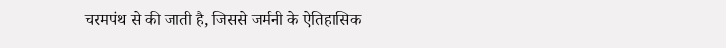चरमपंथ से की जाती है, जिससे जर्मनी के ऐतिहासिक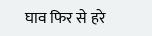घाव फिर से हरे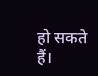हो सकते हैं।